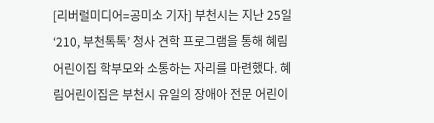[리버럴미디어=공미소 기자] 부천시는 지난 25일 ‘210, 부천톡톡’ 청사 견학 프로그램을 통해 혜림어린이집 학부모와 소통하는 자리를 마련했다. 혜림어린이집은 부천시 유일의 장애아 전문 어린이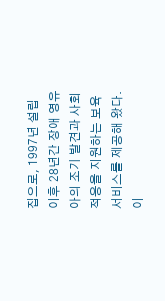집으로, 1997년 설립 이후 28년간 장애 영유아의 조기 발견과 사회 적응을 지원하는 보육 서비스를 제공해 왔다. 이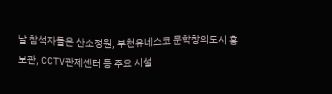날 참석자들은 산소정원, 부천유네스코 문학창의도시 홍보관, CCTV관제센터 등 주요 시설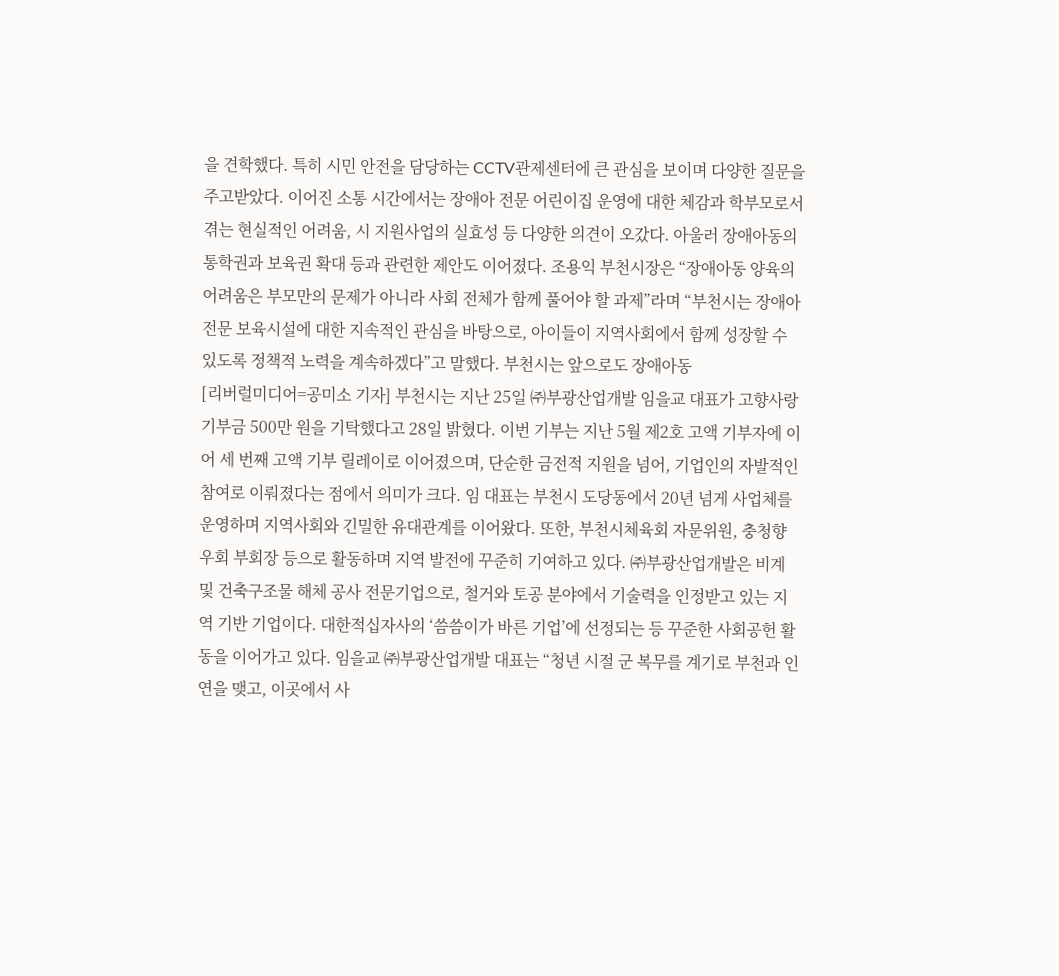을 견학했다. 특히 시민 안전을 담당하는 CCTV관제센터에 큰 관심을 보이며 다양한 질문을 주고받았다. 이어진 소통 시간에서는 장애아 전문 어린이집 운영에 대한 체감과 학부모로서 겪는 현실적인 어려움, 시 지원사업의 실효성 등 다양한 의견이 오갔다. 아울러 장애아동의 통학권과 보육권 확대 등과 관련한 제안도 이어졌다. 조용익 부천시장은 “장애아동 양육의 어려움은 부모만의 문제가 아니라 사회 전체가 함께 풀어야 할 과제”라며 “부천시는 장애아 전문 보육시설에 대한 지속적인 관심을 바탕으로, 아이들이 지역사회에서 함께 성장할 수 있도록 정책적 노력을 계속하겠다”고 말했다. 부천시는 앞으로도 장애아동
[리버럴미디어=공미소 기자] 부천시는 지난 25일 ㈜부광산업개발 임을교 대표가 고향사랑기부금 500만 원을 기탁했다고 28일 밝혔다. 이번 기부는 지난 5월 제2호 고액 기부자에 이어 세 번째 고액 기부 릴레이로 이어졌으며, 단순한 금전적 지원을 넘어, 기업인의 자발적인 참여로 이뤄졌다는 점에서 의미가 크다. 임 대표는 부천시 도당동에서 20년 넘게 사업체를 운영하며 지역사회와 긴밀한 유대관계를 이어왔다. 또한, 부천시체육회 자문위원, 충청향우회 부회장 등으로 활동하며 지역 발전에 꾸준히 기여하고 있다. ㈜부광산업개발은 비계 및 건축구조물 해체 공사 전문기업으로, 철거와 토공 분야에서 기술력을 인정받고 있는 지역 기반 기업이다. 대한적십자사의 ‘씀씀이가 바른 기업’에 선정되는 등 꾸준한 사회공헌 활동을 이어가고 있다. 임을교 ㈜부광산업개발 대표는 “청년 시절 군 복무를 계기로 부천과 인연을 맺고, 이곳에서 사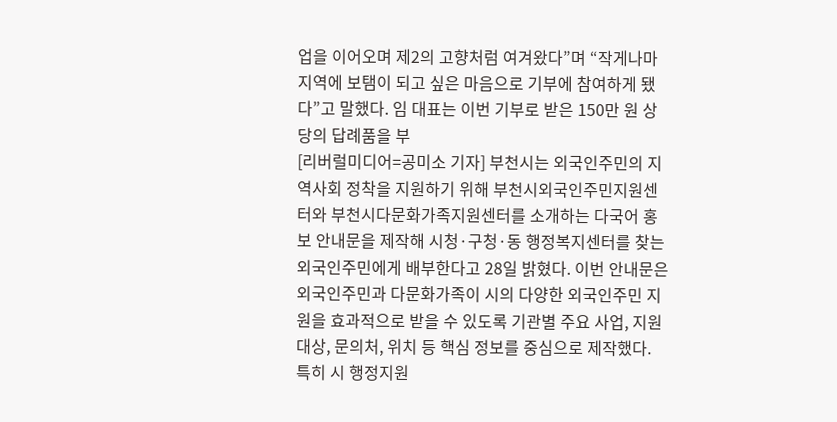업을 이어오며 제2의 고향처럼 여겨왔다”며 “작게나마 지역에 보탬이 되고 싶은 마음으로 기부에 참여하게 됐다”고 말했다. 임 대표는 이번 기부로 받은 150만 원 상당의 답례품을 부
[리버럴미디어=공미소 기자] 부천시는 외국인주민의 지역사회 정착을 지원하기 위해 부천시외국인주민지원센터와 부천시다문화가족지원센터를 소개하는 다국어 홍보 안내문을 제작해 시청·구청·동 행정복지센터를 찾는 외국인주민에게 배부한다고 28일 밝혔다. 이번 안내문은 외국인주민과 다문화가족이 시의 다양한 외국인주민 지원을 효과적으로 받을 수 있도록 기관별 주요 사업, 지원 대상, 문의처, 위치 등 핵심 정보를 중심으로 제작했다. 특히 시 행정지원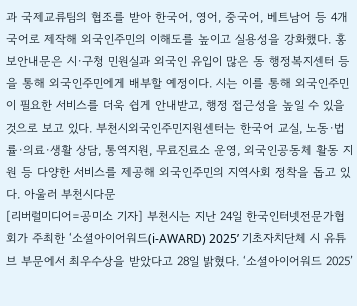과 국제교류팀의 협조를 받아 한국어, 영어, 중국어, 베트남어 등 4개 국어로 제작해 외국인주민의 이해도를 높이고 실용성을 강화했다. 홍보안내문은 시·구청 민원실과 외국인 유입이 많은 동 행정복지센터 등을 통해 외국인주민에게 배부할 예정이다. 시는 이를 통해 외국인주민이 필요한 서비스를 더욱 쉽게 안내받고, 행정 접근성을 높일 수 있을 것으로 보고 있다. 부천시외국인주민지원센터는 한국어 교실, 노동·법률·의료·생활 상담, 통역지원, 무료진료소 운영, 외국인공동체 활동 지원 등 다양한 서비스를 제공해 외국인주민의 지역사회 정착을 돕고 있다. 아울러 부천시다문
[리버럴미디어=공미소 기자] 부천시는 지난 24일 한국인터넷전문가협회가 주최한 ‘소셜아이어워드(i-AWARD) 2025’ 기초자치단체 시 유튜브 부문에서 최우수상을 받았다고 28일 밝혔다. ‘소셜아이어워드 2025’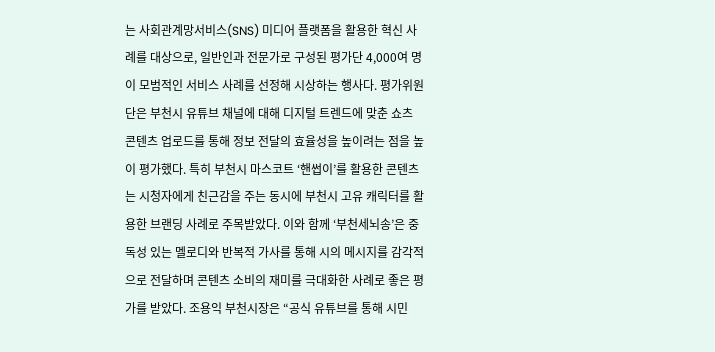는 사회관계망서비스(SNS) 미디어 플랫폼을 활용한 혁신 사례를 대상으로, 일반인과 전문가로 구성된 평가단 4,000여 명이 모범적인 서비스 사례를 선정해 시상하는 행사다. 평가위원단은 부천시 유튜브 채널에 대해 디지털 트렌드에 맞춘 쇼츠 콘텐츠 업로드를 통해 정보 전달의 효율성을 높이려는 점을 높이 평가했다. 특히 부천시 마스코트 ‘핸썹이’를 활용한 콘텐츠는 시청자에게 친근감을 주는 동시에 부천시 고유 캐릭터를 활용한 브랜딩 사례로 주목받았다. 이와 함께 ‘부천세뇌송’은 중독성 있는 멜로디와 반복적 가사를 통해 시의 메시지를 감각적으로 전달하며 콘텐츠 소비의 재미를 극대화한 사례로 좋은 평가를 받았다. 조용익 부천시장은 “공식 유튜브를 통해 시민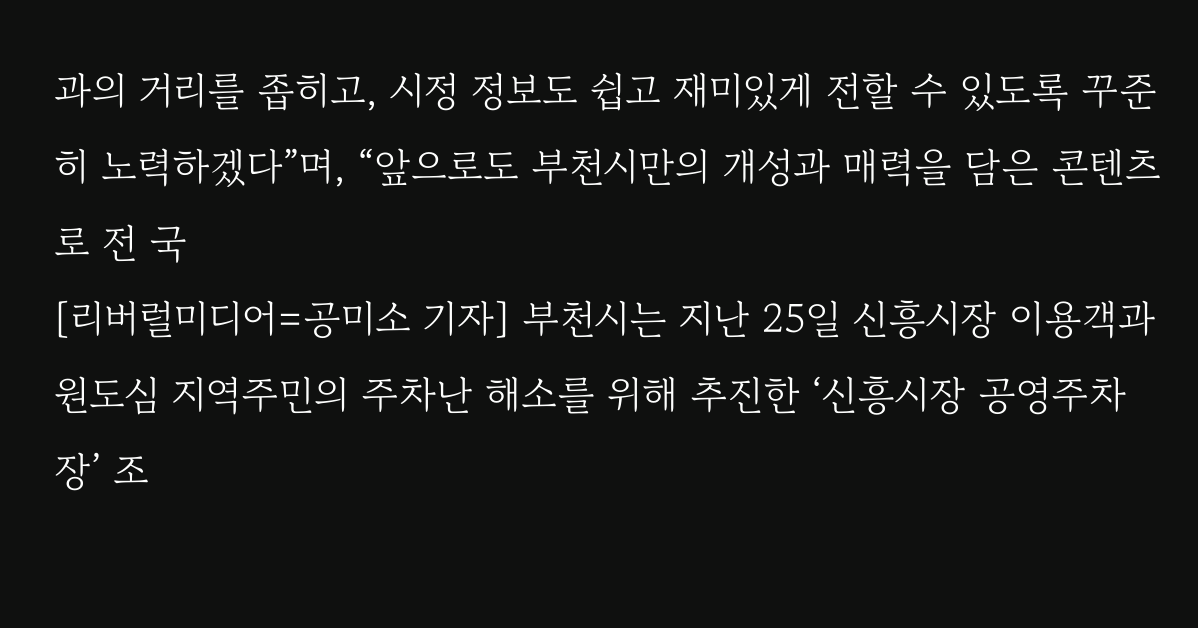과의 거리를 좁히고, 시정 정보도 쉽고 재미있게 전할 수 있도록 꾸준히 노력하겠다”며, “앞으로도 부천시만의 개성과 매력을 담은 콘텐츠로 전 국
[리버럴미디어=공미소 기자] 부천시는 지난 25일 신흥시장 이용객과 원도심 지역주민의 주차난 해소를 위해 추진한 ‘신흥시장 공영주차장’ 조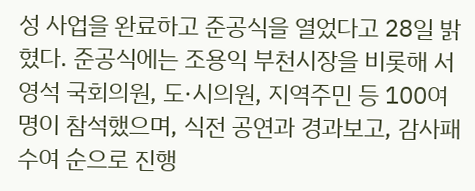성 사업을 완료하고 준공식을 열었다고 28일 밝혔다. 준공식에는 조용익 부천시장을 비롯해 서영석 국회의원, 도·시의원, 지역주민 등 100여 명이 참석했으며, 식전 공연과 경과보고, 감사패 수여 순으로 진행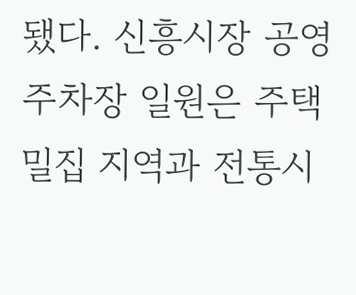됐다. 신흥시장 공영주차장 일원은 주택 밀집 지역과 전통시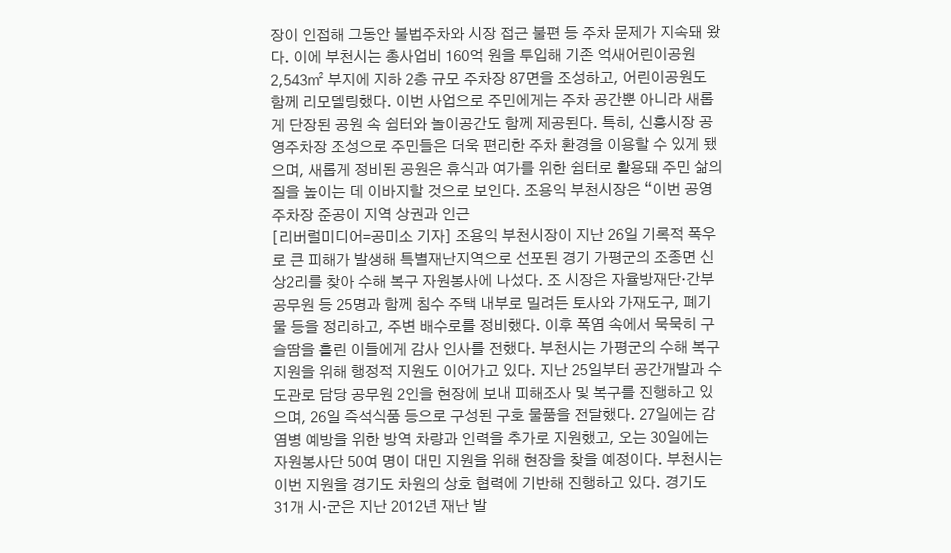장이 인접해 그동안 불법주차와 시장 접근 불편 등 주차 문제가 지속돼 왔다. 이에 부천시는 총사업비 160억 원을 투입해 기존 억새어린이공원 2,543㎡ 부지에 지하 2층 규모 주차장 87면을 조성하고, 어린이공원도 함께 리모델링했다. 이번 사업으로 주민에게는 주차 공간뿐 아니라 새롭게 단장된 공원 속 쉼터와 놀이공간도 함께 제공된다. 특히, 신흥시장 공영주차장 조성으로 주민들은 더욱 편리한 주차 환경을 이용할 수 있게 됐으며, 새롭게 정비된 공원은 휴식과 여가를 위한 쉼터로 활용돼 주민 삶의 질을 높이는 데 이바지할 것으로 보인다. 조용익 부천시장은 “이번 공영주차장 준공이 지역 상권과 인근
[리버럴미디어=공미소 기자] 조용익 부천시장이 지난 26일 기록적 폭우로 큰 피해가 발생해 특별재난지역으로 선포된 경기 가평군의 조종면 신상2리를 찾아 수해 복구 자원봉사에 나섰다. 조 시장은 자율방재단·간부 공무원 등 25명과 함께 침수 주택 내부로 밀려든 토사와 가재도구, 폐기물 등을 정리하고, 주변 배수로를 정비했다. 이후 폭염 속에서 묵묵히 구슬땀을 흘린 이들에게 감사 인사를 전했다. 부천시는 가평군의 수해 복구지원을 위해 행정적 지원도 이어가고 있다. 지난 25일부터 공간개발과 수도관로 담당 공무원 2인을 현장에 보내 피해조사 및 복구를 진행하고 있으며, 26일 즉석식품 등으로 구성된 구호 물품을 전달했다. 27일에는 감염병 예방을 위한 방역 차량과 인력을 추가로 지원했고, 오는 30일에는 자원봉사단 50여 명이 대민 지원을 위해 현장을 찾을 예정이다. 부천시는 이번 지원을 경기도 차원의 상호 협력에 기반해 진행하고 있다. 경기도 31개 시·군은 지난 2012년 재난 발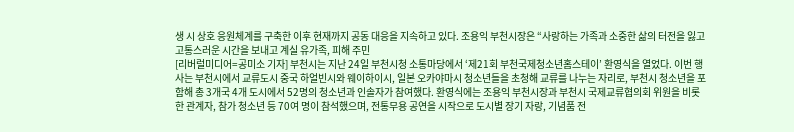생 시 상호 응원체계를 구축한 이후 현재까지 공동 대응을 지속하고 있다. 조용익 부천시장은 “사랑하는 가족과 소중한 삶의 터전을 잃고 고통스러운 시간을 보내고 계실 유가족, 피해 주민
[리버럴미디어=공미소 기자] 부천시는 지난 24일 부천시청 소통마당에서 ‘제21회 부천국제청소년홈스테이’ 환영식을 열었다. 이번 행사는 부천시에서 교류도시 중국 하얼빈시와 웨이하이시, 일본 오카야마시 청소년들을 초청해 교류를 나누는 자리로, 부천시 청소년을 포함해 총 3개국 4개 도시에서 52명의 청소년과 인솔자가 참여했다. 환영식에는 조용익 부천시장과 부천시 국제교류협의회 위원을 비롯한 관계자, 참가 청소년 등 70여 명이 참석했으며, 전통무용 공연을 시작으로 도시별 장기 자랑, 기념품 전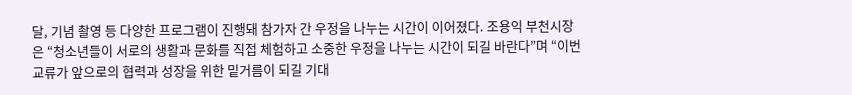달, 기념 촬영 등 다양한 프로그램이 진행돼 참가자 간 우정을 나누는 시간이 이어졌다. 조용익 부천시장은 “청소년들이 서로의 생활과 문화를 직접 체험하고 소중한 우정을 나누는 시간이 되길 바란다”며 “이번 교류가 앞으로의 협력과 성장을 위한 밑거름이 되길 기대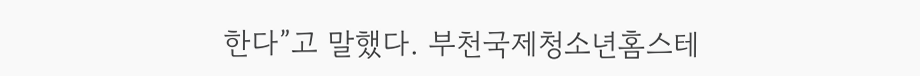한다”고 말했다. 부천국제청소년홈스테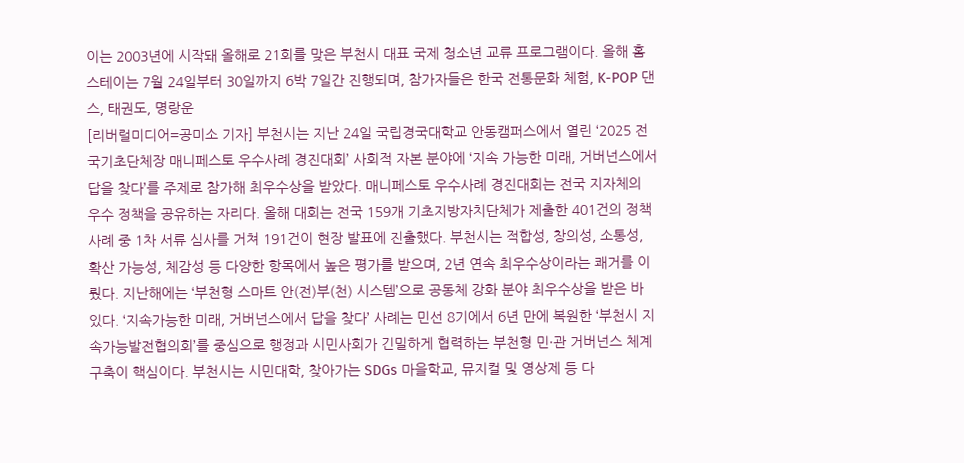이는 2003년에 시작돼 올해로 21회를 맞은 부천시 대표 국제 청소년 교류 프로그램이다. 올해 홈스테이는 7월 24일부터 30일까지 6박 7일간 진행되며, 참가자들은 한국 전통문화 체험, K-POP 댄스, 태권도, 명랑운
[리버럴미디어=공미소 기자] 부천시는 지난 24일 국립경국대학교 안동캠퍼스에서 열린 ‘2025 전국기초단체장 매니페스토 우수사례 경진대회’ 사회적 자본 분야에 ‘지속 가능한 미래, 거버넌스에서 답을 찾다’를 주제로 참가해 최우수상을 받았다. 매니페스토 우수사례 경진대회는 전국 지자체의 우수 정책을 공유하는 자리다. 올해 대회는 전국 159개 기초지방자치단체가 제출한 401건의 정책 사례 중 1차 서류 심사를 거쳐 191건이 현장 발표에 진출했다. 부천시는 적합성, 창의성, 소통성, 확산 가능성, 체감성 등 다양한 항목에서 높은 평가를 받으며, 2년 연속 최우수상이라는 쾌거를 이뤘다. 지난해에는 ‘부천형 스마트 안(전)부(천) 시스템’으로 공동체 강화 분야 최우수상을 받은 바 있다. ‘지속가능한 미래, 거버넌스에서 답을 찾다’ 사례는 민선 8기에서 6년 만에 복원한 ‘부천시 지속가능발전협의회’를 중심으로 행정과 시민사회가 긴밀하게 협력하는 부천형 민·관 거버넌스 체계 구축이 핵심이다. 부천시는 시민대학, 찾아가는 SDGs 마을학교, 뮤지컬 및 영상제 등 다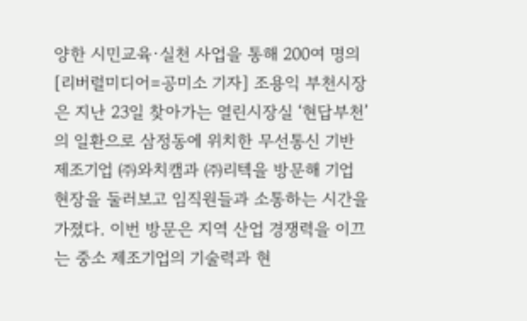양한 시민교육·실천 사업을 통해 200여 명의
[리버럴미디어=공미소 기자] 조용익 부천시장은 지난 23일 찾아가는 열린시장실 ‘현답부천’의 일환으로 삼정동에 위치한 무선통신 기반 제조기업 ㈜와치캠과 ㈜리텍을 방문해 기업 현장을 둘러보고 임직원들과 소통하는 시간을 가졌다. 이번 방문은 지역 산업 경쟁력을 이끄는 중소 제조기업의 기술력과 현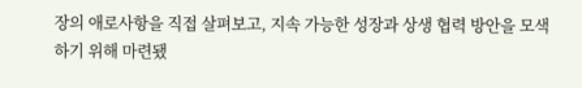장의 애로사항을 직접 살펴보고, 지속 가능한 성장과 상생 협력 방안을 모색하기 위해 마련됐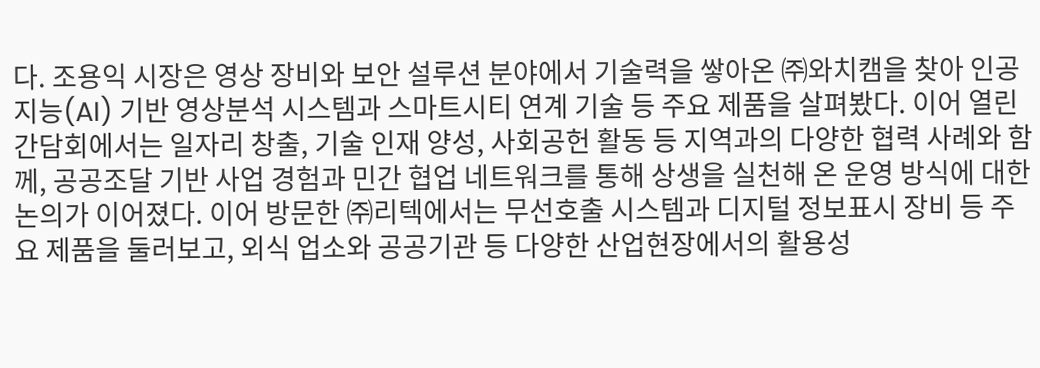다. 조용익 시장은 영상 장비와 보안 설루션 분야에서 기술력을 쌓아온 ㈜와치캠을 찾아 인공지능(AI) 기반 영상분석 시스템과 스마트시티 연계 기술 등 주요 제품을 살펴봤다. 이어 열린 간담회에서는 일자리 창출, 기술 인재 양성, 사회공헌 활동 등 지역과의 다양한 협력 사례와 함께, 공공조달 기반 사업 경험과 민간 협업 네트워크를 통해 상생을 실천해 온 운영 방식에 대한 논의가 이어졌다. 이어 방문한 ㈜리텍에서는 무선호출 시스템과 디지털 정보표시 장비 등 주요 제품을 둘러보고, 외식 업소와 공공기관 등 다양한 산업현장에서의 활용성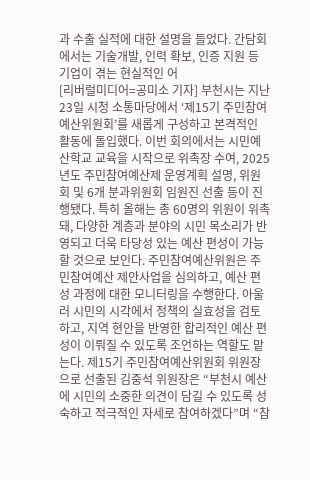과 수출 실적에 대한 설명을 들었다. 간담회에서는 기술개발, 인력 확보, 인증 지원 등 기업이 겪는 현실적인 어
[리버럴미디어=공미소 기자] 부천시는 지난 23일 시청 소통마당에서 ‘제15기 주민참여예산위원회’를 새롭게 구성하고 본격적인 활동에 돌입했다. 이번 회의에서는 시민예산학교 교육을 시작으로 위촉장 수여, 2025년도 주민참여예산제 운영계획 설명, 위원회 및 6개 분과위원회 임원진 선출 등이 진행됐다. 특히 올해는 총 60명의 위원이 위촉돼, 다양한 계층과 분야의 시민 목소리가 반영되고 더욱 타당성 있는 예산 편성이 가능할 것으로 보인다. 주민참여예산위원은 주민참여예산 제안사업을 심의하고, 예산 편성 과정에 대한 모니터링을 수행한다. 아울러 시민의 시각에서 정책의 실효성을 검토하고, 지역 현안을 반영한 합리적인 예산 편성이 이뤄질 수 있도록 조언하는 역할도 맡는다. 제15기 주민참여예산위원회 위원장으로 선출된 김중석 위원장은 “부천시 예산에 시민의 소중한 의견이 담길 수 있도록 성숙하고 적극적인 자세로 참여하겠다”며 “참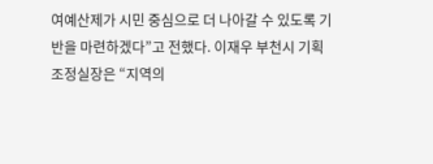여예산제가 시민 중심으로 더 나아갈 수 있도록 기반을 마련하겠다”고 전했다. 이재우 부천시 기획조정실장은 “지역의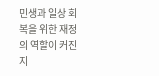민생과 일상 회복을 위한 재정의 역할이 커진 지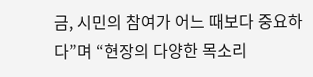금, 시민의 참여가 어느 때보다 중요하다”며 “현장의 다양한 목소리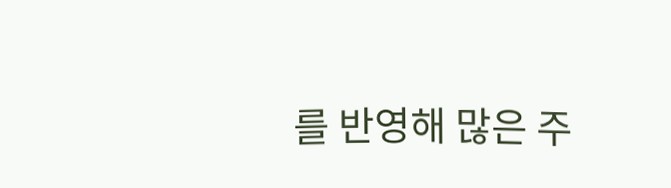를 반영해 많은 주